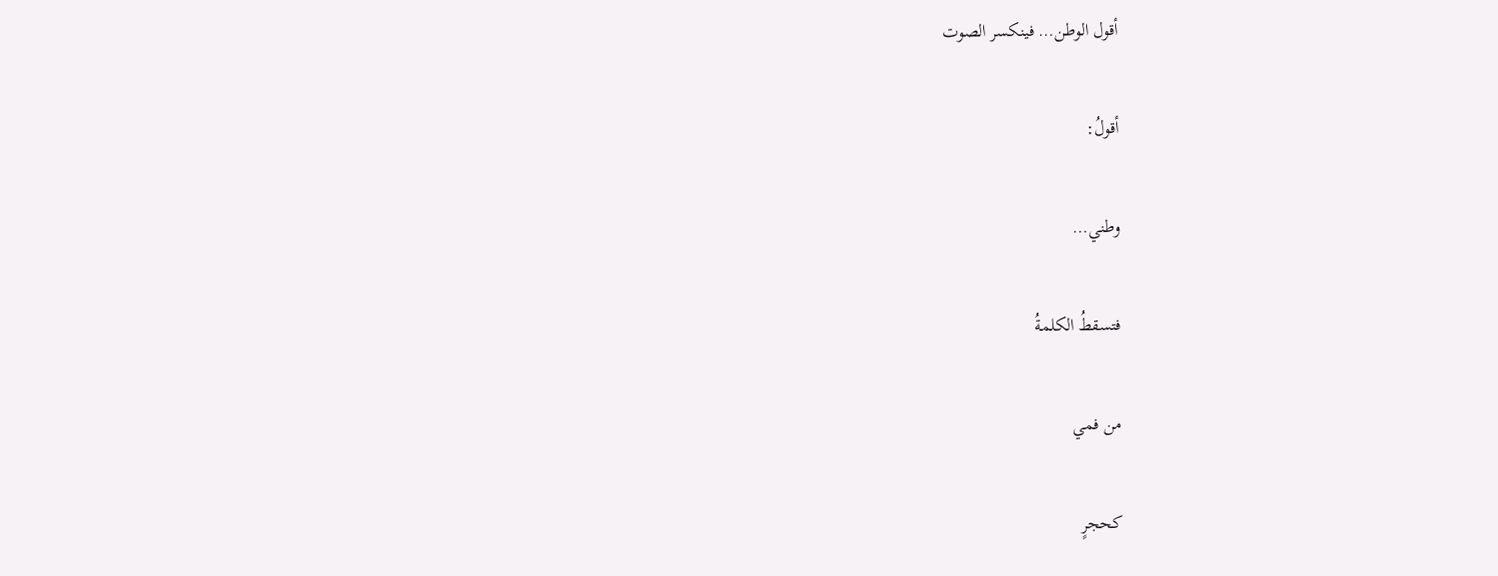أقول الوطن… فينكسر الصوت

أقولُ:

وطني…

فتسقطُ الكلمةُ

من فمي

كحجرٍ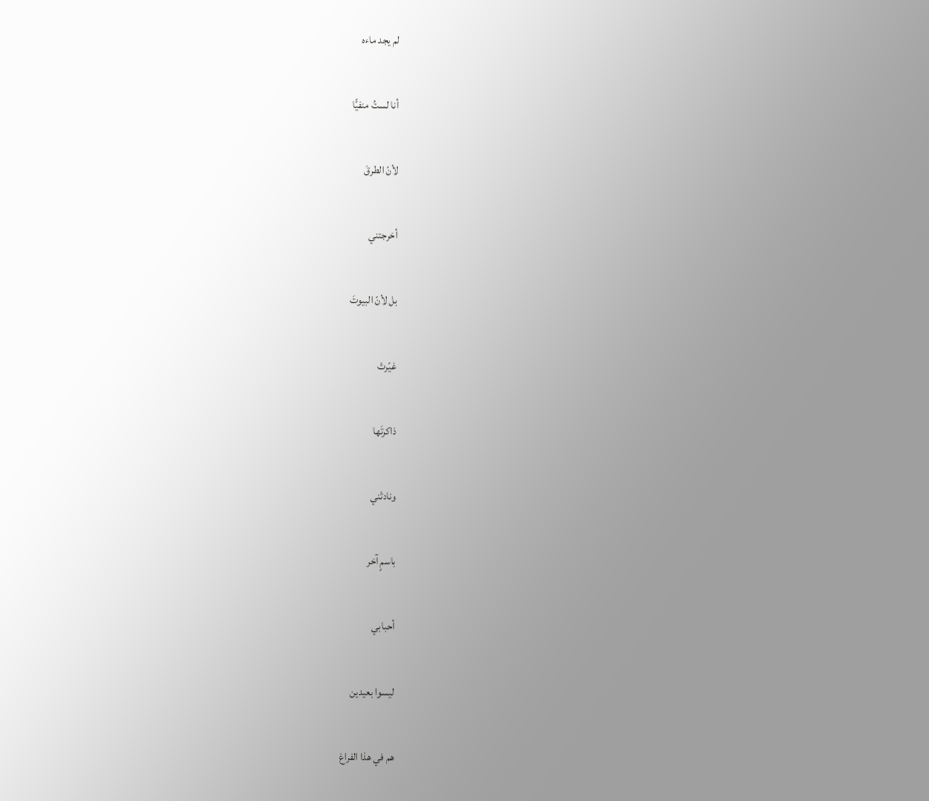لم يجد ماءه

أنا لستُ منفيًّا

لأنّ الطرقَ

أخرجتني

بل لأنّ البيوتَ

غيّرتْ

ذاكرتَها

ونادتْني

باسمٍ آخر

أحبابي

ليسوا بعيدين

هم في هذا الفراغ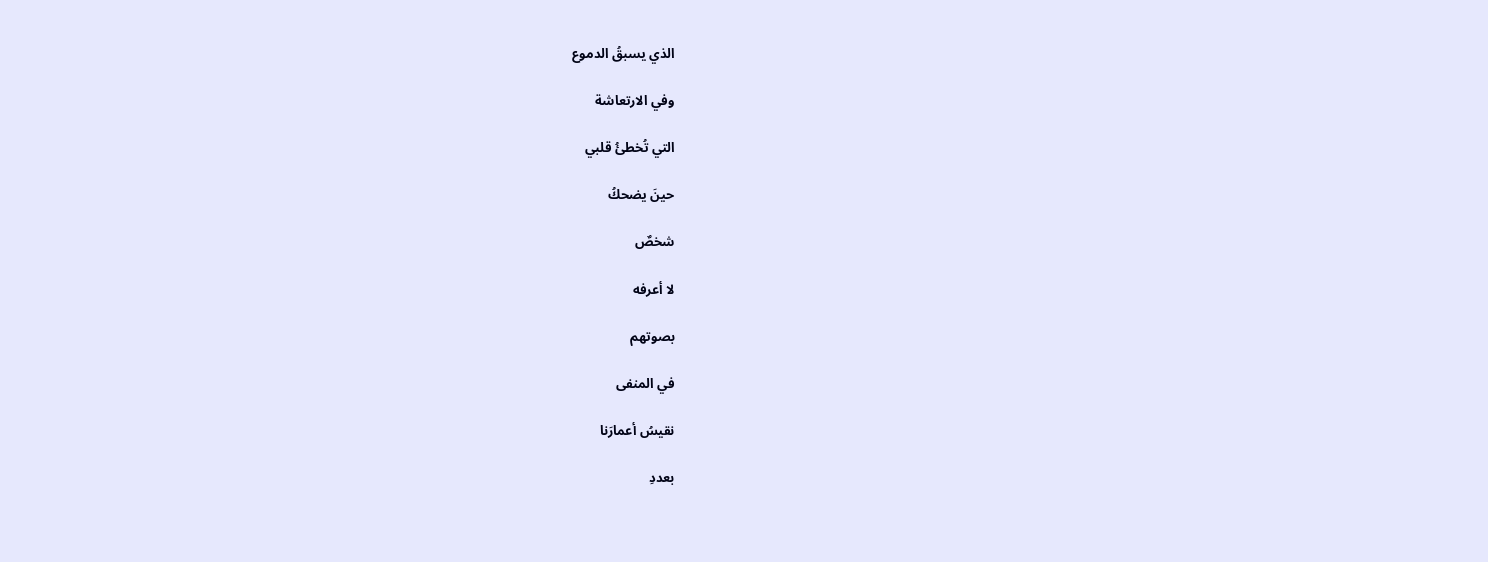الذي يسبقُ الدموع

وفي الارتعاشة

التي تُخطئُ قلبي

حينَ يضحكُ

شخصٌ

لا أعرفه

بصوتهم

في المنفى

نقيسُ أعمارَنا

بعددِ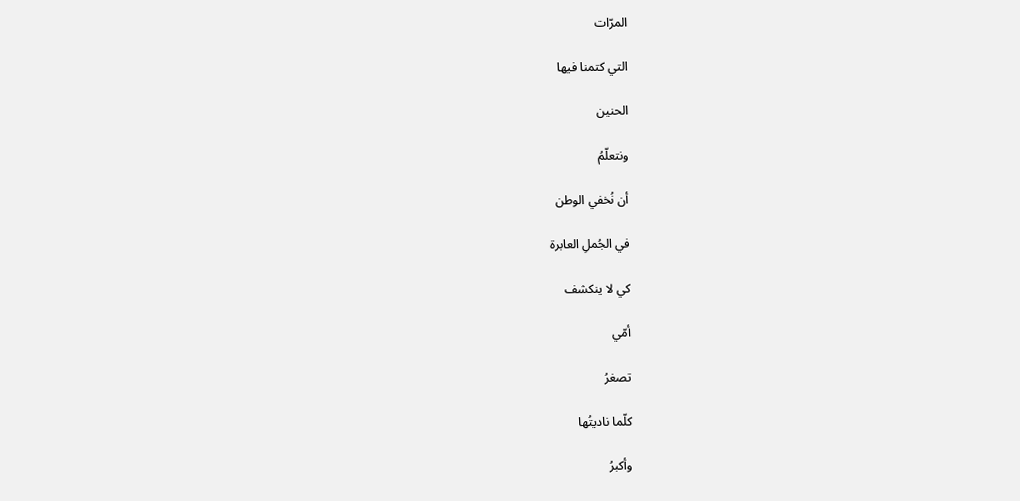المرّات

التي كتمنا فيها

الحنين

ونتعلّمُ

أن نُخفي الوطن

في الجُملِ العابرة

كي لا ينكشف

أمّي

تصغرُ

كلّما ناديتُها

وأكبرُ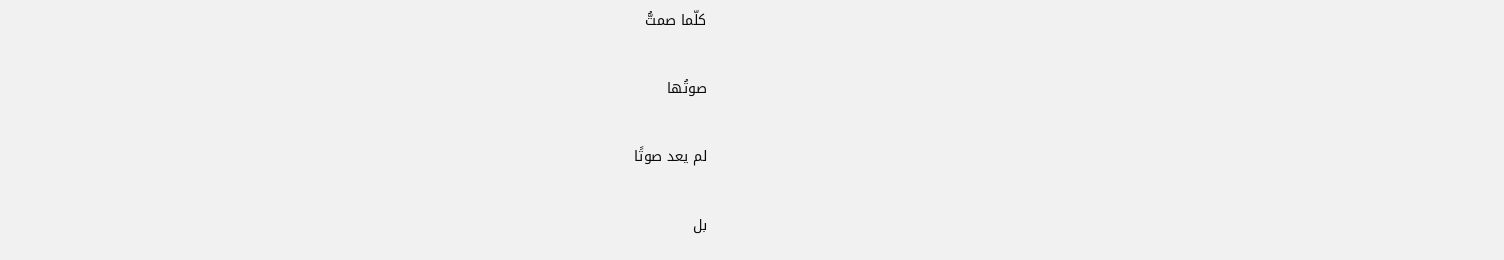كلّما صمتُّ

صوتُها

لم يعد صوتًا

بل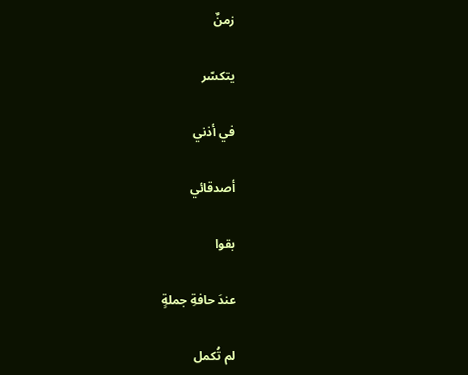زمنٌ

يتكسّر

في أذني

أصدقائي

بقوا

عندَ حافةِ جملةٍ

لم تُكمل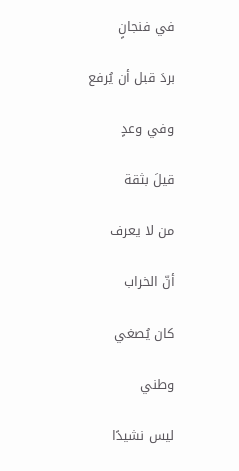في فنجانٍ

بردَ قبل أن يُرفع

وفي وعدٍ

قيلَ بثقة

من لا يعرف

أنّ الخراب

كان يُصغي

وطني

ليس نشيدًا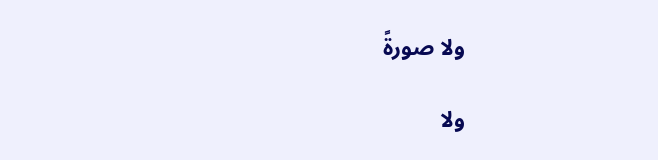ولا صورةً

ولا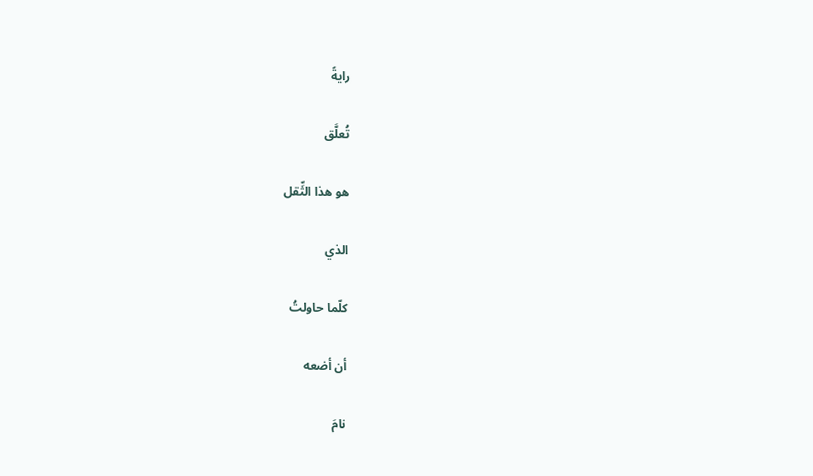رايةً

تُعلَّق

هو هذا الثِّقل

الذي

كلّما حاولتُ

أن أضعه

نامَ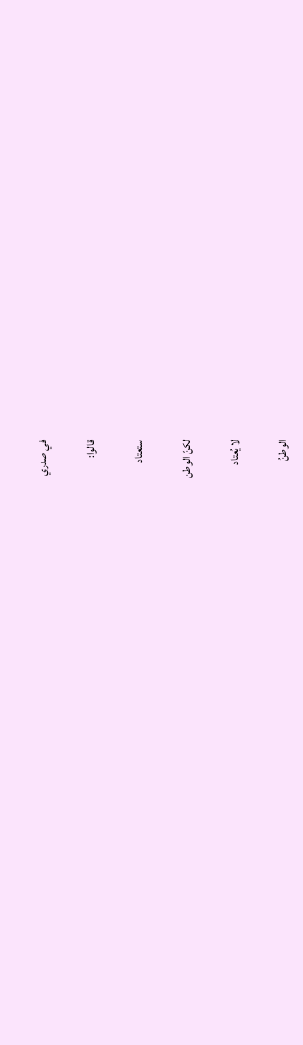في صدري

قالوا:

ستعتاد

لكنّ الوطن

لا يُعتاد

الوطنُ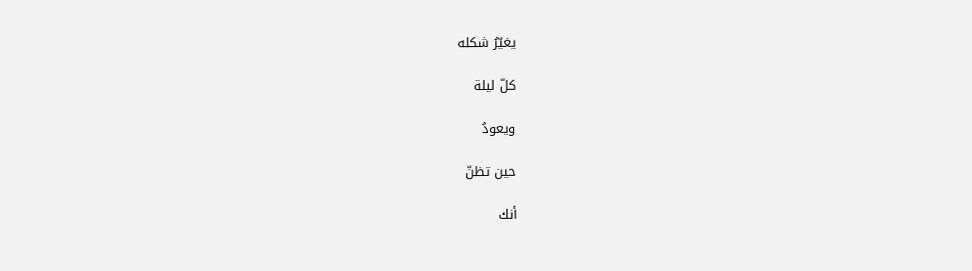يغيّرُ شكله

كلّ ليلة

ويعودُ

حين تظنّ

أنك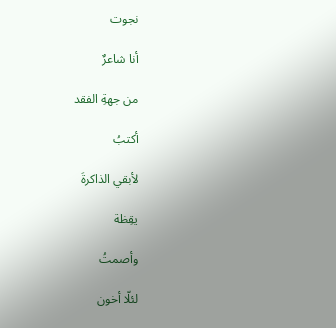نجوت

أنا شاعرٌ

من جهةِ الفقد

أكتبُ

لأبقي الذاكرةَ

يقِظة

وأصمتُ

لئلّا أخون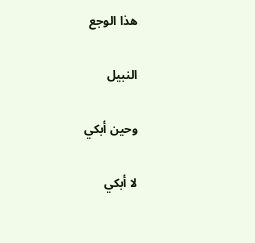هذا الوجع

النبيل

وحين أبكي

لا أبكي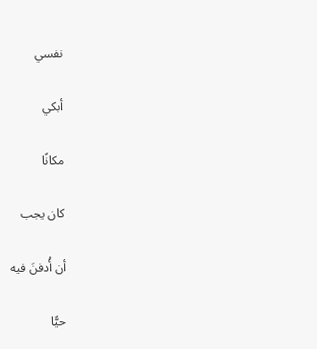نفسي

أبكي

مكانًا

كان يجب

أن أُدفنَ فيه

حيًّا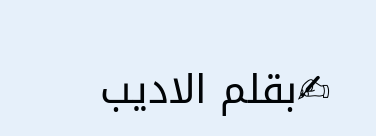✍بقلم الاديب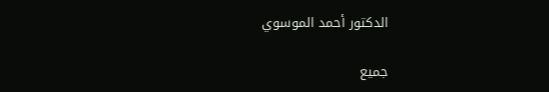الدكتور أحمد الموسوي

جميع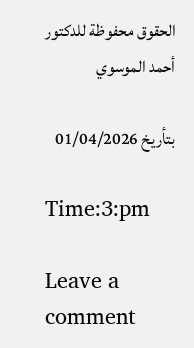الحقوق محفوظة للدكتور أحمد الموسوي

بتأريخ 01/04/2026

Time:3:pm

Leave a comment